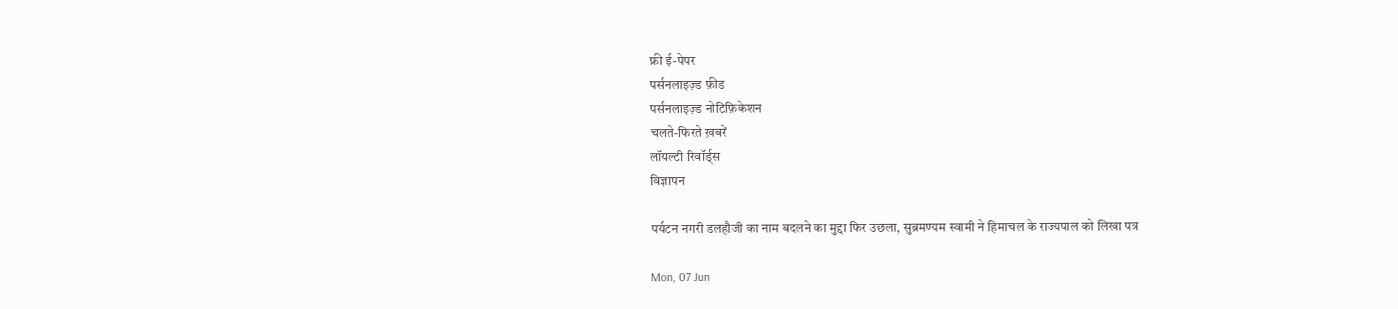फ्री ई-पेपर
पर्सनलाइज़्ड फ़ीड
पर्सनलाइज़्ड नोटिफ़िकेशन
चलते-फिरते ख़बरें
लॉयल्टी रिवॉर्ड्स
विज्ञापन

पर्यटन नगरी डलहौजी का नाम बदलने का मुद्दा फिर उछला, सुब्रमण्यम स्वामी ने हिमाचल के राज्यपाल को लिखा पत्र

Mon, 07 Jun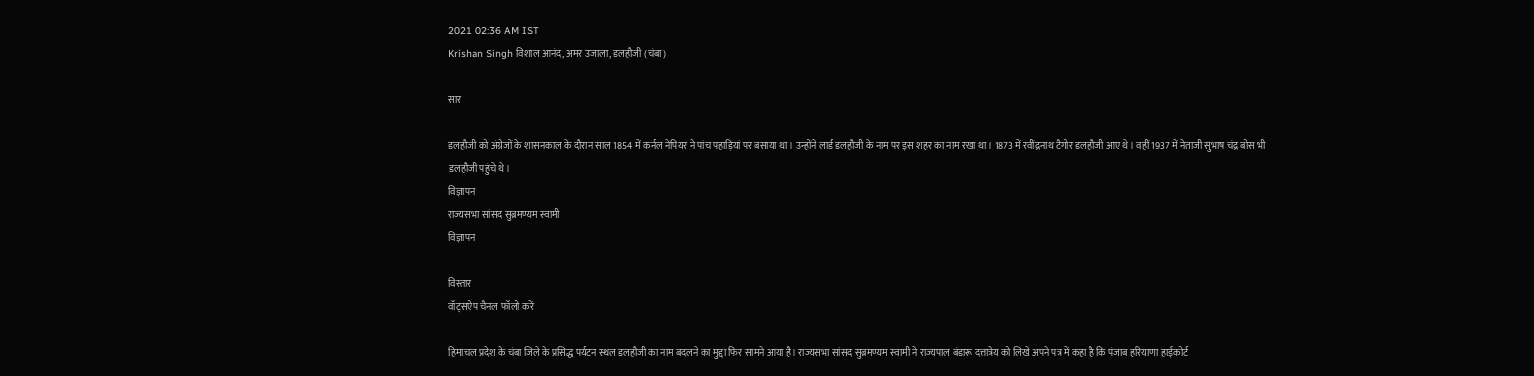2021 02:36 AM IST
Krishan Singh विशाल आनंद, अमर उजाला, डलहौजी (चंबा)

सार

डलहौजी को अंग्रेजों के शासनकाल के दौरान साल 1854 में कर्नल नेपियर ने पांच पहाड़ियां पर बसाया था। उन्होंने लार्ड डलहौजी के नाम पर इस शहर का नाम रखा था। 1873 में रवींद्रनाथ टैगोर डलहौजी आए थे। वहीं 1937 में नेताजी सुभाष चंद्र बोस भी डलहौजी पहुंचे थे।
विज्ञापन
राज्यसभा सांसद सुब्रमण्यम स्वामी
विज्ञापन

विस्तार
वॉट्सऐप चैनल फॉलो करें

हिमाचल प्रदेश के चंबा जिले के प्रसिद्ध पर्यटन स्थल डलहौजी का नाम बदलने का मुद्दा फिर सामने आया है। राज्यसभा सांसद सुब्रमण्यम स्वामी ने राज्यपाल बंडारू दत्तात्रेय को लिखे अपने पत्र में कहा है कि पंजाब हरियाणा हाईकोर्ट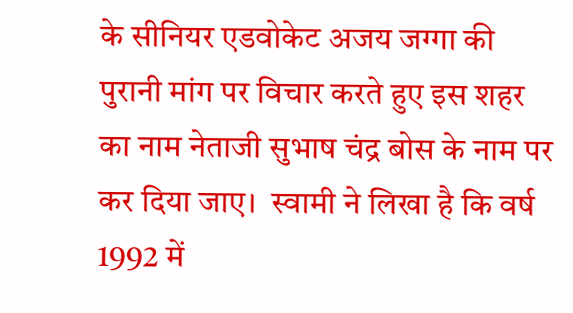के सीनियर एडवोकेट अजय जग्गा की पुरानी मांग पर विचार करते हुए इस शहर का नाम नेताजी सुभाष चंद्र बोस के नाम पर कर दिया जाए।  स्वामी ने लिखा है कि वर्ष 1992 में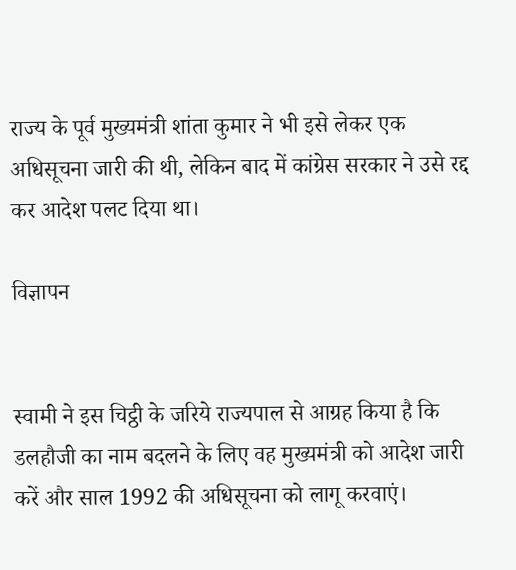राज्य के पूर्व मुख्यमंत्री शांता कुमार ने भी इसे लेकर एक अधिसूचना जारी की थी, लेकिन बाद में कांग्रेस सरकार ने उसे रद्द कर आदेश पलट दिया था।

विज्ञापन


स्वामी ने इस चिट्ठी के जरिये राज्यपाल से आग्रह किया है कि डलहौजी का नाम बदलने के लिए वह मुख्यमंत्री को आदेश जारी करें और साल 1992 की अधिसूचना को लागू करवाएं।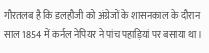गौरतलब है कि डलहौजी को अंग्रेजों के शासनकाल के दौरान साल 1854 में कर्नल नेपियर ने पांच पहाड़ियां पर बसाया था।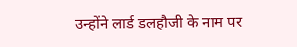उन्होंने लार्ड डलहौजी के नाम पर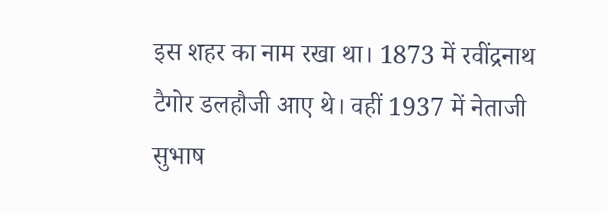इस शहर का नाम रखा था। 1873 में रवींद्रनाथ टैगोर डलहौजी आए थे। वहीं 1937 में नेताजी सुभाष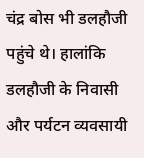चंद्र बोस भी डलहौजी पहुंचे थे। हालांकि डलहौजी के निवासी और पर्यटन व्यवसायी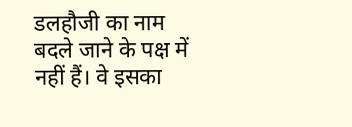डलहौजी का नाम बदले जाने के पक्ष में नहीं हैं। वे इसका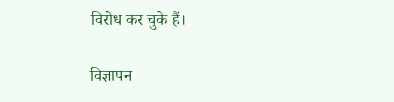विरोध कर चुके हैं।

विज्ञापन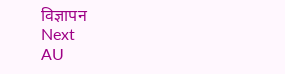विज्ञापन
Next
AU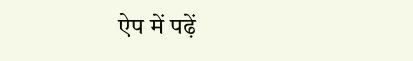ऐप में पढ़ें